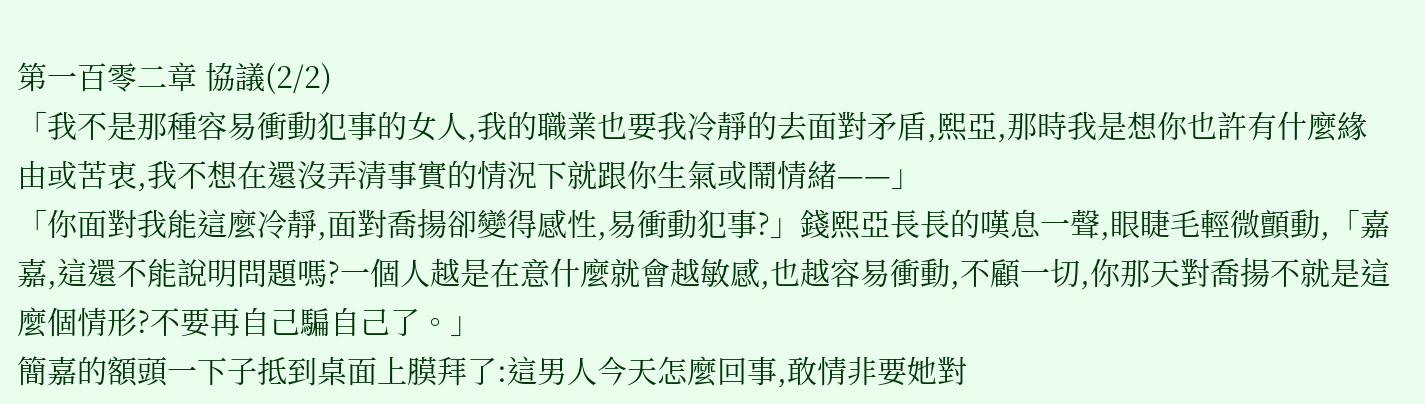第一百零二章 協議(2/2)
「我不是那種容易衝動犯事的女人,我的職業也要我冷靜的去面對矛盾,熙亞,那時我是想你也許有什麼緣由或苦衷,我不想在還沒弄清事實的情況下就跟你生氣或鬧情緒——」
「你面對我能這麼冷靜,面對喬揚卻變得感性,易衝動犯事?」錢熙亞長長的嘆息一聲,眼睫毛輕微顫動,「嘉嘉,這還不能說明問題嗎?一個人越是在意什麼就會越敏感,也越容易衝動,不顧一切,你那天對喬揚不就是這麼個情形?不要再自己騙自己了。」
簡嘉的額頭一下子抵到桌面上膜拜了:這男人今天怎麼回事,敢情非要她對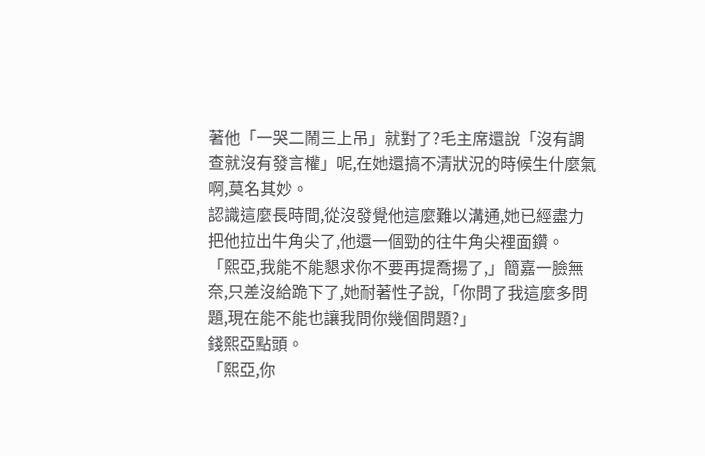著他「一哭二鬧三上吊」就對了?毛主席還說「沒有調查就沒有發言權」呢,在她還搞不清狀況的時候生什麼氣啊,莫名其妙。
認識這麼長時間,從沒發覺他這麼難以溝通,她已經盡力把他拉出牛角尖了,他還一個勁的往牛角尖裡面鑽。
「熙亞,我能不能懇求你不要再提喬揚了,」簡嘉一臉無奈,只差沒給跪下了,她耐著性子說,「你問了我這麼多問題,現在能不能也讓我問你幾個問題?」
錢熙亞點頭。
「熙亞,你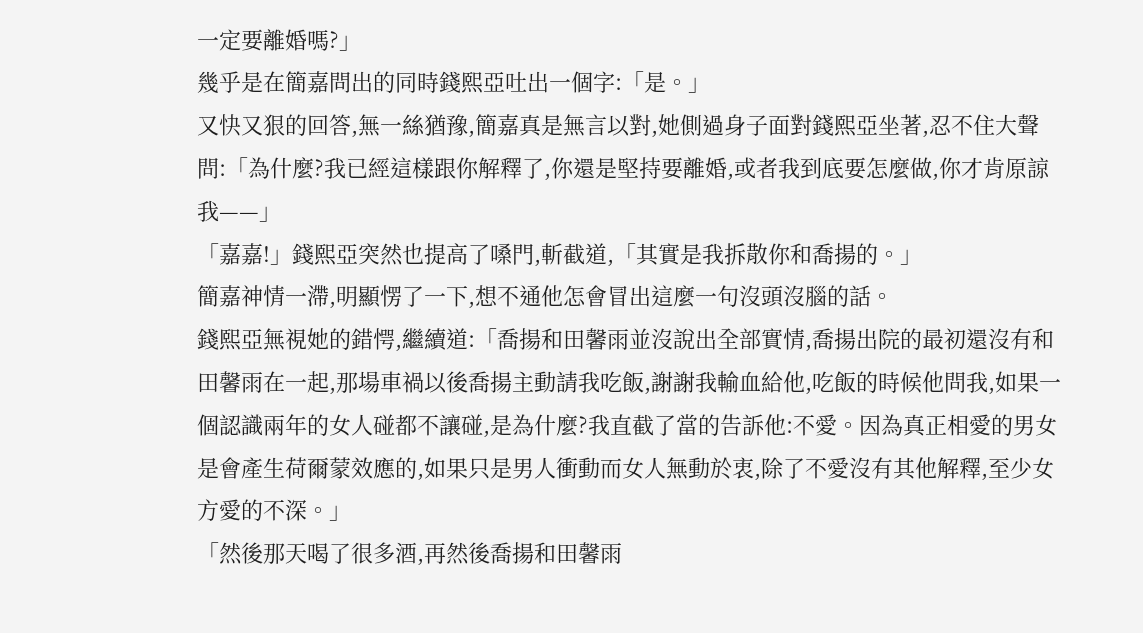一定要離婚嗎?」
幾乎是在簡嘉問出的同時錢熙亞吐出一個字:「是。」
又快又狠的回答,無一絲猶豫,簡嘉真是無言以對,她側過身子面對錢熙亞坐著,忍不住大聲問:「為什麼?我已經這樣跟你解釋了,你還是堅持要離婚,或者我到底要怎麼做,你才肯原諒我——」
「嘉嘉!」錢熙亞突然也提高了嗓門,斬截道,「其實是我拆散你和喬揚的。」
簡嘉神情一滯,明顯愣了一下,想不通他怎會冒出這麼一句沒頭沒腦的話。
錢熙亞無視她的錯愕,繼續道:「喬揚和田馨雨並沒說出全部實情,喬揚出院的最初還沒有和田馨雨在一起,那場車禍以後喬揚主動請我吃飯,謝謝我輸血給他,吃飯的時候他問我,如果一個認識兩年的女人碰都不讓碰,是為什麼?我直截了當的告訴他:不愛。因為真正相愛的男女是會產生荷爾蒙效應的,如果只是男人衝動而女人無動於衷,除了不愛沒有其他解釋,至少女方愛的不深。」
「然後那天喝了很多酒,再然後喬揚和田馨雨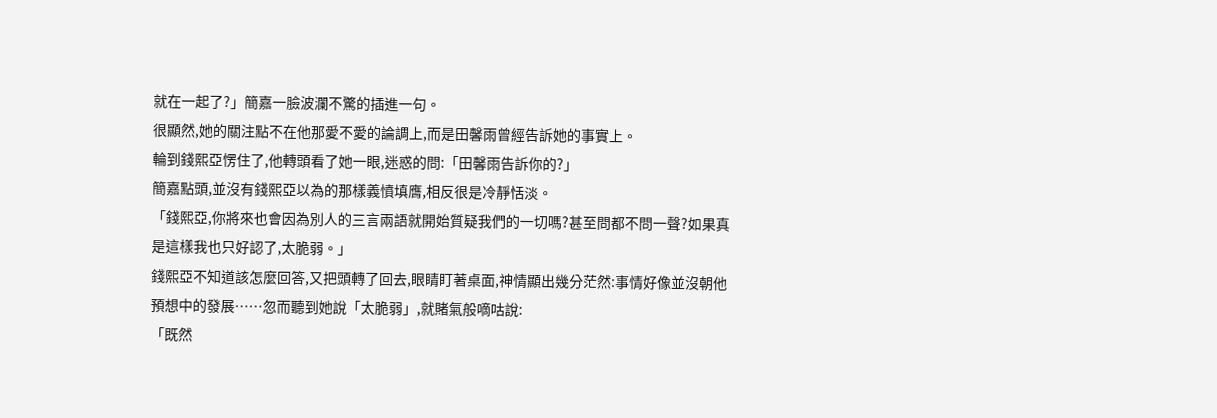就在一起了?」簡嘉一臉波瀾不驚的插進一句。
很顯然,她的關注點不在他那愛不愛的論調上,而是田馨雨曾經告訴她的事實上。
輪到錢熙亞愣住了,他轉頭看了她一眼,迷惑的問:「田馨雨告訴你的?」
簡嘉點頭,並沒有錢熙亞以為的那樣義憤填膺,相反很是冷靜恬淡。
「錢熙亞,你將來也會因為別人的三言兩語就開始質疑我們的一切嗎?甚至問都不問一聲?如果真是這樣我也只好認了,太脆弱。」
錢熙亞不知道該怎麼回答,又把頭轉了回去,眼睛盯著桌面,神情顯出幾分茫然:事情好像並沒朝他預想中的發展……忽而聽到她說「太脆弱」,就賭氣般嘀咕說:
「既然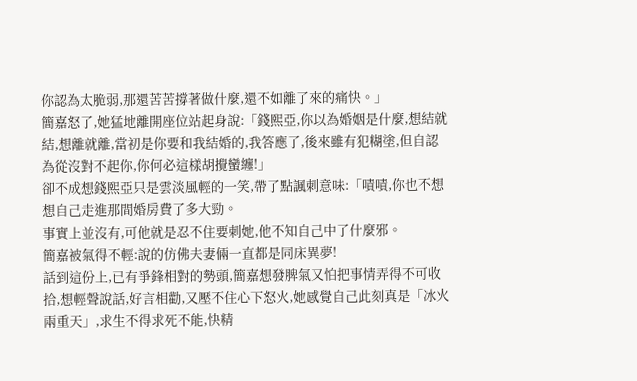你認為太脆弱,那還苦苦撐著做什麼,還不如離了來的痛快。」
簡嘉怒了,她猛地離開座位站起身說:「錢熙亞,你以為婚姻是什麼,想結就結,想離就離,當初是你要和我結婚的,我答應了,後來雖有犯糊塗,但自認為從沒對不起你,你何必這樣胡攪蠻纏!」
卻不成想錢熙亞只是雲淡風輕的一笑,帶了點諷刺意味:「嘖嘖,你也不想想自己走進那間婚房費了多大勁。
事實上並沒有,可他就是忍不住要刺她,他不知自己中了什麼邪。
簡嘉被氣得不輕:說的仿佛夫妻倆一直都是同床異夢!
話到這份上,已有爭鋒相對的勢頭,簡嘉想發脾氣又怕把事情弄得不可收拾,想輕聲說話,好言相勸,又壓不住心下怒火,她感覺自己此刻真是「冰火兩重天」,求生不得求死不能,快精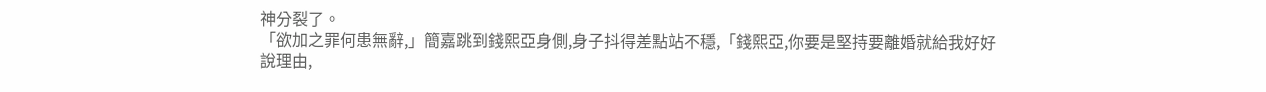神分裂了。
「欲加之罪何患無辭,」簡嘉跳到錢熙亞身側,身子抖得差點站不穩,「錢熙亞,你要是堅持要離婚就給我好好說理由,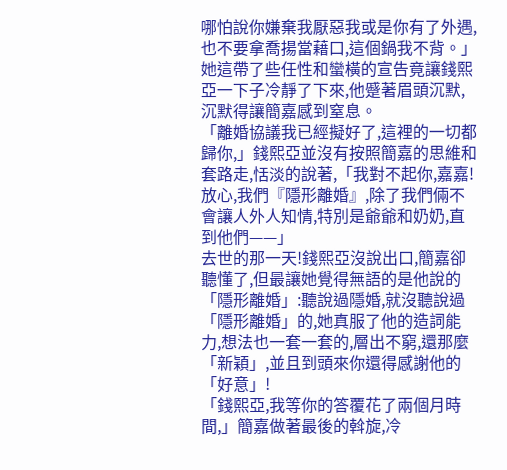哪怕說你嫌棄我厭惡我或是你有了外遇,也不要拿喬揚當藉口,這個鍋我不背。」
她這帶了些任性和蠻橫的宣告竟讓錢熙亞一下子冷靜了下來,他蹙著眉頭沉默,沉默得讓簡嘉感到窒息。
「離婚協議我已經擬好了,這裡的一切都歸你,」錢熙亞並沒有按照簡嘉的思維和套路走,恬淡的說著,「我對不起你,嘉嘉!放心,我們『隱形離婚』,除了我們倆不會讓人外人知情,特別是爺爺和奶奶,直到他們——」
去世的那一天!錢熙亞沒說出口,簡嘉卻聽懂了,但最讓她覺得無語的是他說的「隱形離婚」:聽說過隱婚,就沒聽說過「隱形離婚」的,她真服了他的造詞能力,想法也一套一套的,層出不窮,還那麼「新穎」,並且到頭來你還得感謝他的「好意」!
「錢熙亞,我等你的答覆花了兩個月時間,」簡嘉做著最後的斡旋,冷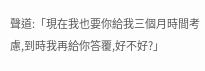聲道:「現在我也要你給我三個月時間考慮,到時我再給你答覆,好不好?」